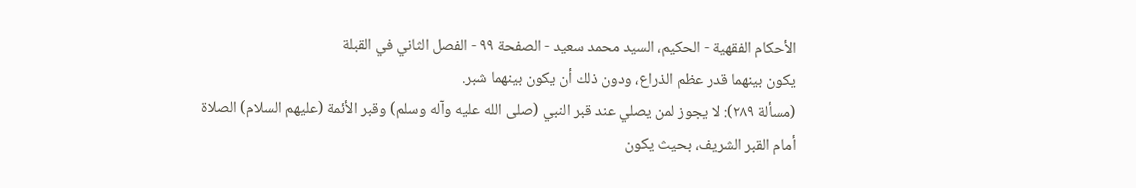الأحكام الفقهية - الحكيم، السيد محمد سعيد - الصفحة ٩٩ - الفصل الثاني في القبلة
يكون بينهما قدر عظم الذراع، ودون ذلك أن يكون بينهما شبر.
(مسألة ٢٨٩): لا يجوز لمن يصلي عند قبر النبي (صلى الله عليه وآله وسلم) وقبر الأئمة (عليهم السلام) الصلاة أمام القبر الشريف، بحيث يكون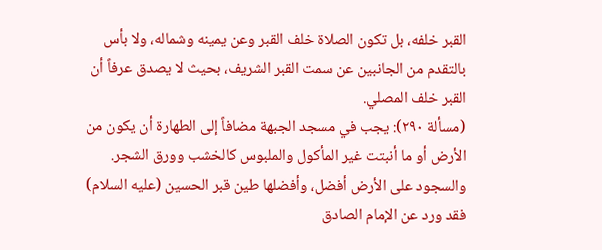القبر خلفه، بل تكون الصلاة خلف القبر وعن يمينه وشماله، ولا بأس بالتقدم من الجانبين عن سمت القبر الشريف، بحيث لا يصدق عرفاً أن القبر خلف المصلي.
(مسألة ٢٩٠): يجب في مسجد الجبهة مضافاً إلى الطهارة أن يكون من الأرض أو ما أنبتت غير المأكول والملبوس كالخشب وورق الشجر. والسجود على الأرض أفضل، وأفضلها طين قبر الحسين (عليه السلام) فقد ورد عن الإمام الصادق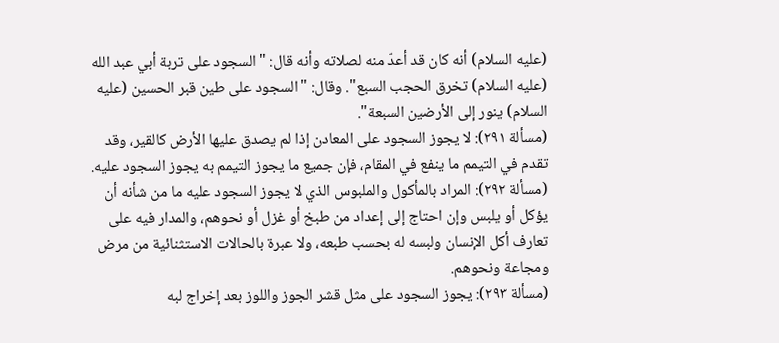(عليه السلام) أنه كان قد أعدّ منه لصلاته وأنه قال: "السجود على تربة أبي عبد الله (عليه السلام) تخرق الحجب السبع". وقال: "السجود على طين قبر الحسين (عليه السلام) ينور إلى الأرضين السبعة".
(مسألة ٢٩١): لا يجوز السجود على المعادن إذا لم يصدق عليها الأرض كالقير، وقد تقدم في التيمم ما ينفع في المقام، فإن جميع ما يجوز التيمم به يجوز السجود عليه.
(مسألة ٢٩٢): المراد بالمأكول والملبوس الذي لا يجوز السجود عليه ما من شأنه أن يؤكل أو يلبس وإن احتاج إلى إعداد من طبخ أو غزل أو نحوهم، والمدار فيه على تعارف أكل الإنسان ولبسه له بحسب طبعه، ولا عبرة بالحالات الاستثنائية من مرض ومجاعة ونحوهم.
(مسألة ٢٩٣): يجوز السجود على مثل قشر الجوز واللوز بعد إخراج لبه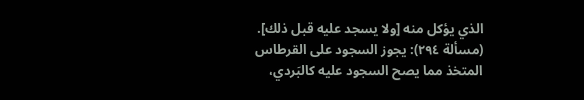الذي يؤكل منه [ولا يسجد عليه قبل ذلك].
(مسألة ٢٩٤): يجوز السجود على القرطاس المتخذ مما يصح السجود عليه كالبَردي،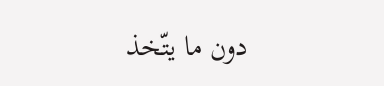دون ما يتّخذ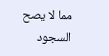مما لا يصح السجود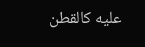عليه كالقطن